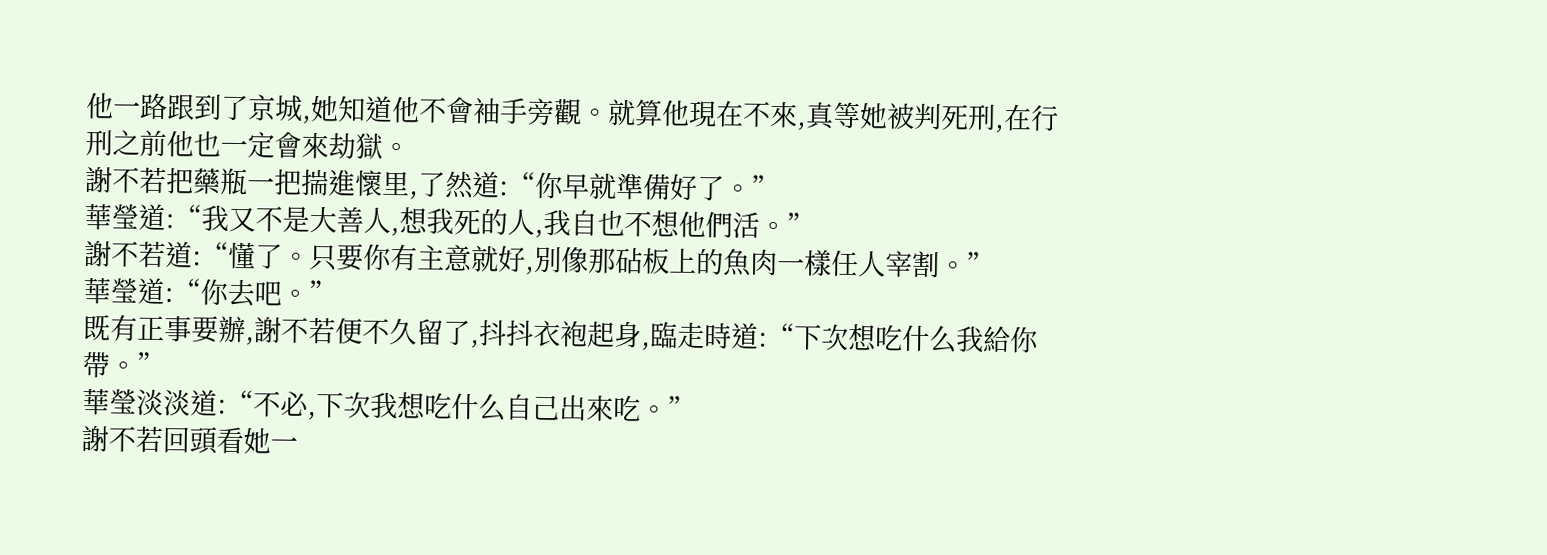他一路跟到了京城,她知道他不會袖手旁觀。就算他現在不來,真等她被判死刑,在行刑之前他也一定會來劫獄。
謝不若把藥瓶一把揣進懷里,了然道:“你早就準備好了。”
華瑩道:“我又不是大善人,想我死的人,我自也不想他們活。”
謝不若道:“懂了。只要你有主意就好,別像那砧板上的魚肉一樣任人宰割。”
華瑩道:“你去吧。”
既有正事要辦,謝不若便不久留了,抖抖衣袍起身,臨走時道:“下次想吃什么我給你帶。”
華瑩淡淡道:“不必,下次我想吃什么自己出來吃。”
謝不若回頭看她一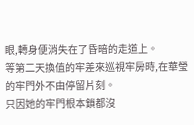眼,轉身便消失在了昏暗的走道上。
等第二天換值的牢差來巡視牢房時,在華瑩的牢門外不由停留片刻。
只因她的牢門根本鎖都沒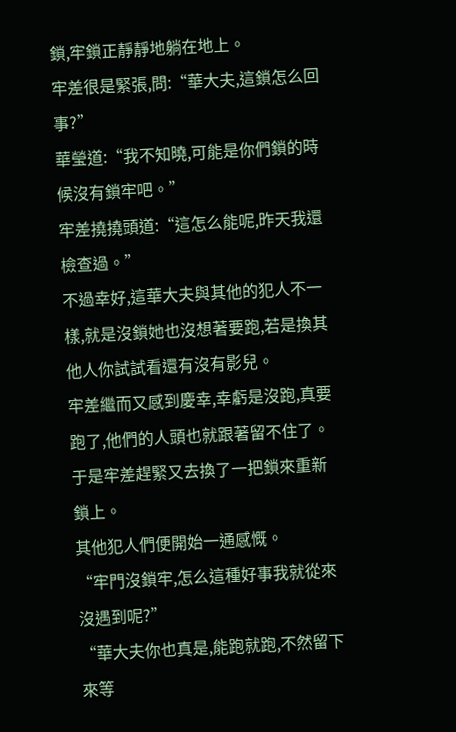鎖,牢鎖正靜靜地躺在地上。
牢差很是緊張,問:“華大夫,這鎖怎么回事?”
華瑩道:“我不知曉,可能是你們鎖的時候沒有鎖牢吧。”
牢差撓撓頭道:“這怎么能呢,昨天我還檢查過。”
不過幸好,這華大夫與其他的犯人不一樣,就是沒鎖她也沒想著要跑,若是換其他人你試試看還有沒有影兒。
牢差繼而又感到慶幸,幸虧是沒跑,真要跑了,他們的人頭也就跟著留不住了。
于是牢差趕緊又去換了一把鎖來重新鎖上。
其他犯人們便開始一通感慨。
“牢門沒鎖牢,怎么這種好事我就從來沒遇到呢?”
“華大夫你也真是,能跑就跑,不然留下來等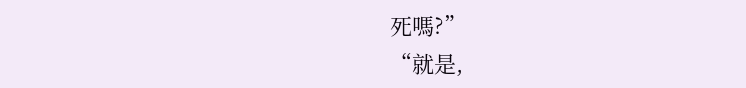死嗎?”
“就是,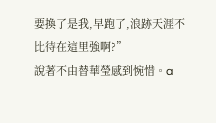要換了是我,早跑了,浪跡天涯不比待在這里強啊?”
說著不由替華瑩感到惋惜。a